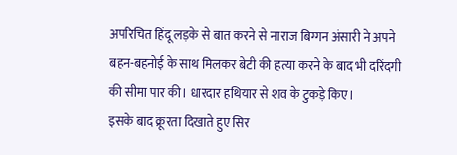अपरिचित हिंदू लड़के से बात करने से नाराज बिग्गन अंसारी ने अपने बहन-बहनोई के साथ मिलकर बेटी की हत्या करने के बाद भी दरिंदगी की सीमा पार की। धारदार हथियार से शव के टुकड़े किए।
इसके बाद क्रूरता दिखाते हुए सिर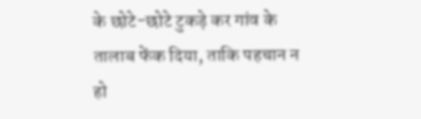के छोटे-छोटे टुकड़े कर गांव के तालाब फेंक दिया, ताकि पहचान न हो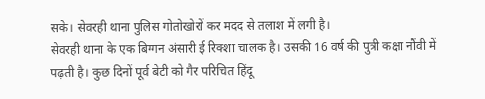सके। सेवरही थाना पुलिस गोतोखोरों कर मदद से तलाश में लगी है।
सेवरही थाना के एक बिग्गन अंसारी ई रिक्शा चालक है। उसकी 16 वर्ष की पुत्री कक्षा नौंवी में पढ़ती है। कुछ दिनों पूर्व बेटी को गैर परिचित हिंदू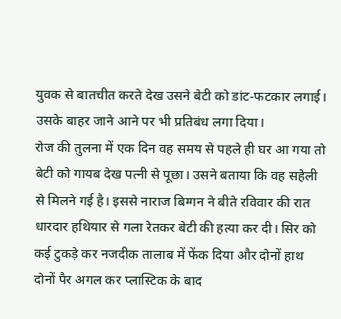युवक से बातचीत करते देख उसने बेटी को डांट-फटकार लगाई। उसके बाहर जाने आने पर भी प्रतिबंध लगा दिया।
रोज की तुलना में एक दिन वह समय से पहले ही घर आ गया तो बेटी को गायब देख पत्नी से पूछा। उसने बताया कि वह सहेली से मिलने गई है। इससे नाराज बिग्गन ने बीते रविवार की रात धारदार हथियार से गला रेतकर बेटी की हत्या कर दी। सिर को कई टुकड़े कर नजदीक तालाब में फेंक दिया और दोनों हाथ दोनों पैर अगल कर प्लास्टिक के बाद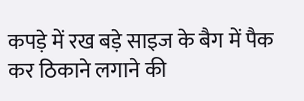कपड़े में रख बड़े साइज के बैग में पैक कर ठिकाने लगाने की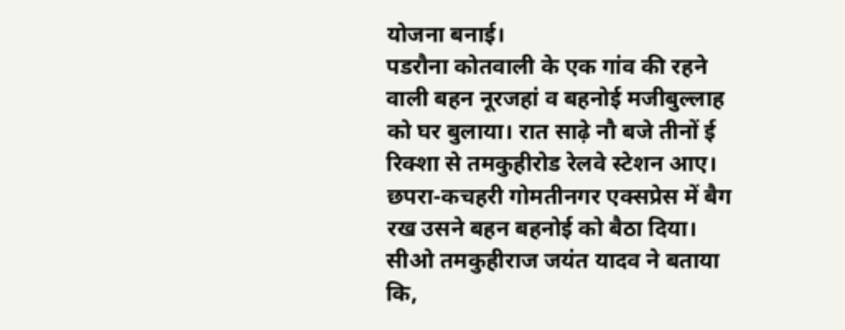योजना बनाई।
पडरौना कोतवाली के एक गांव की रहने वाली बहन नूरजहां व बहनोई मजीबुल्लाह को घर बुलाया। रात साढ़े नौ बजे तीनों ई रिक्शा से तमकुहीरोड रेलवे स्टेशन आए। छपरा-कचहरी गोमतीनगर एक्सप्रेस में बैग रख उसने बहन बहनोई को बैठा दिया।
सीओ तमकुहीराज जयंत यादव ने बताया कि,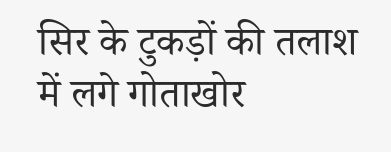सिर के टुकड़ों की तलाश में लगे गोताखोर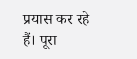प्रयास कर रहे हैं। पूरा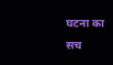घटना का सच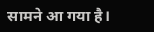सामने आ गया है।